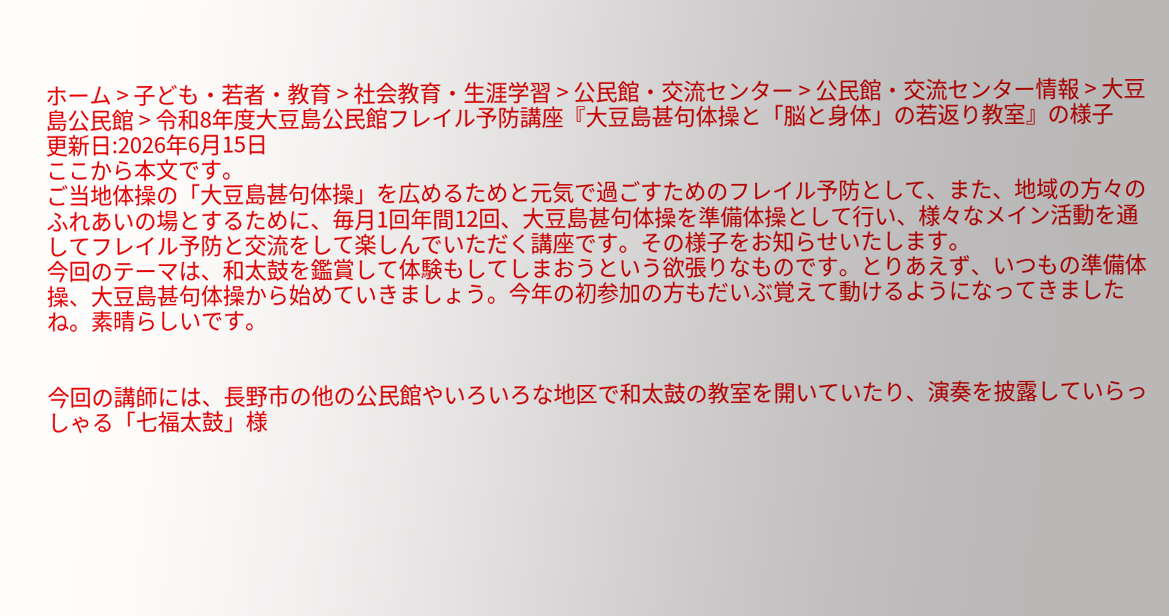ホーム > 子ども・若者・教育 > 社会教育・生涯学習 > 公民館・交流センター > 公民館・交流センター情報 > 大豆島公民館 > 令和8年度大豆島公民館フレイル予防講座『大豆島甚句体操と「脳と身体」の若返り教室』の様子
更新日:2026年6月15日
ここから本文です。
ご当地体操の「大豆島甚句体操」を広めるためと元気で過ごすためのフレイル予防として、また、地域の方々のふれあいの場とするために、毎月1回年間12回、大豆島甚句体操を準備体操として行い、様々なメイン活動を通してフレイル予防と交流をして楽しんでいただく講座です。その様子をお知らせいたします。
今回のテーマは、和太鼓を鑑賞して体験もしてしまおうという欲張りなものです。とりあえず、いつもの準備体操、大豆島甚句体操から始めていきましょう。今年の初参加の方もだいぶ覚えて動けるようになってきましたね。素晴らしいです。


今回の講師には、長野市の他の公民館やいろいろな地区で和太鼓の教室を開いていたり、演奏を披露していらっしゃる「七福太鼓」様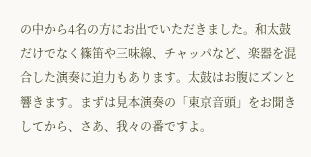の中から4名の方にお出でいただきました。和太鼓だけでなく篠笛や三味線、チャッパなど、楽器を混合した演奏に迫力もあります。太鼓はお腹にズンと響きます。まずは見本演奏の「東京音頭」をお聞きしてから、さあ、我々の番ですよ。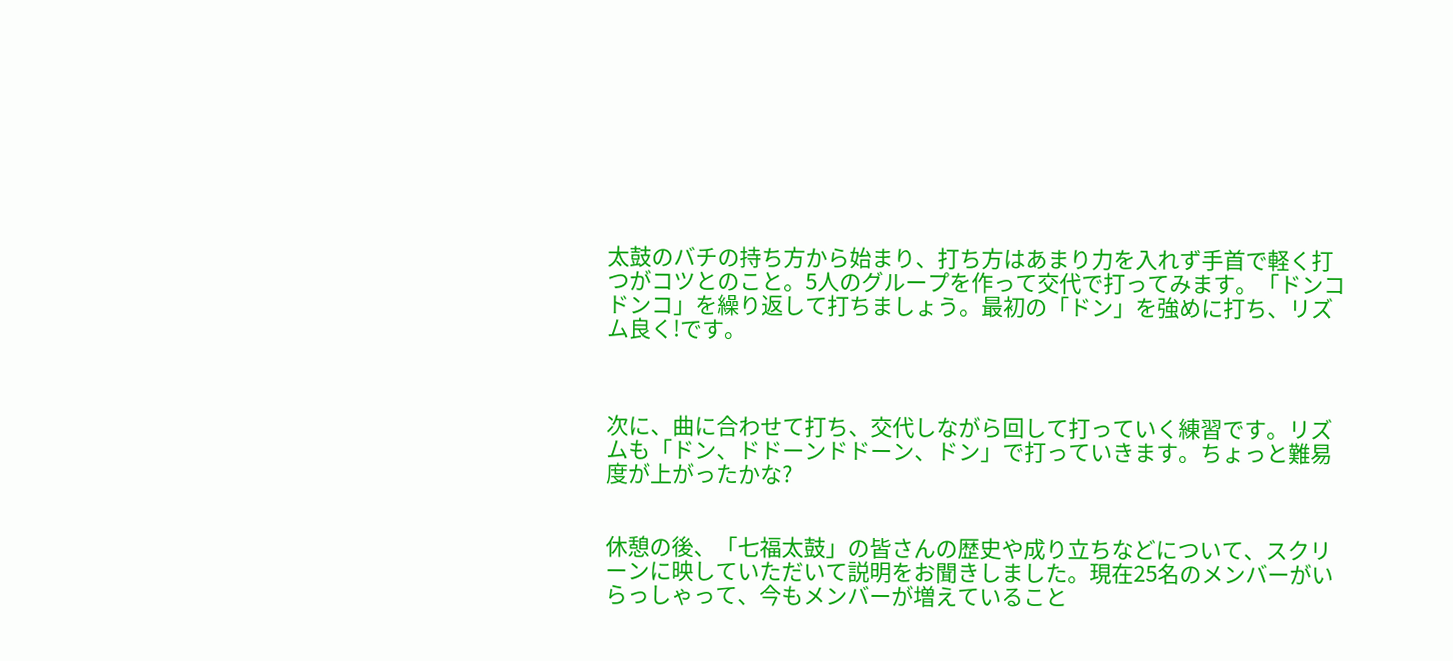太鼓のバチの持ち方から始まり、打ち方はあまり力を入れず手首で軽く打つがコツとのこと。5人のグループを作って交代で打ってみます。「ドンコドンコ」を繰り返して打ちましょう。最初の「ドン」を強めに打ち、リズム良く!です。



次に、曲に合わせて打ち、交代しながら回して打っていく練習です。リズムも「ドン、ドドーンドドーン、ドン」で打っていきます。ちょっと難易度が上がったかな?


休憩の後、「七福太鼓」の皆さんの歴史や成り立ちなどについて、スクリーンに映していただいて説明をお聞きしました。現在25名のメンバーがいらっしゃって、今もメンバーが増えていること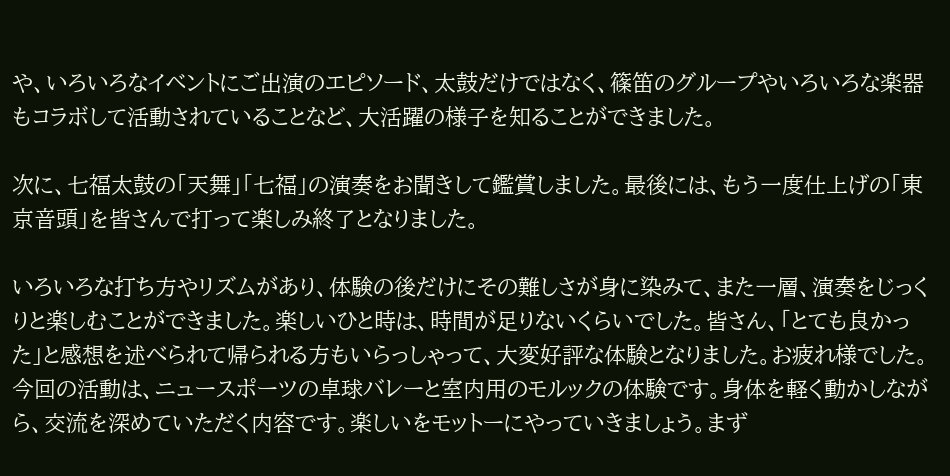や、いろいろなイベントにご出演のエピソード、太鼓だけではなく、篠笛のグループやいろいろな楽器もコラボして活動されていることなど、大活躍の様子を知ることができました。

次に、七福太鼓の「天舞」「七福」の演奏をお聞きして鑑賞しました。最後には、もう一度仕上げの「東京音頭」を皆さんで打って楽しみ終了となりました。

いろいろな打ち方やリズムがあり、体験の後だけにその難しさが身に染みて、また一層、演奏をじっくりと楽しむことができました。楽しいひと時は、時間が足りないくらいでした。皆さん、「とても良かった」と感想を述べられて帰られる方もいらっしゃって、大変好評な体験となりました。お疲れ様でした。
今回の活動は、ニュースポーツの卓球バレーと室内用のモルックの体験です。身体を軽く動かしながら、交流を深めていただく内容です。楽しいをモットーにやっていきましょう。まず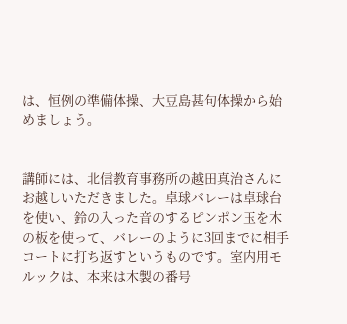は、恒例の準備体操、大豆島甚句体操から始めましょう。


講師には、北信教育事務所の越田真治さんにお越しいただきました。卓球バレーは卓球台を使い、鈴の入った音のするピンポン玉を木の板を使って、バレーのように3回までに相手コートに打ち返すというものです。室内用モルックは、本来は木製の番号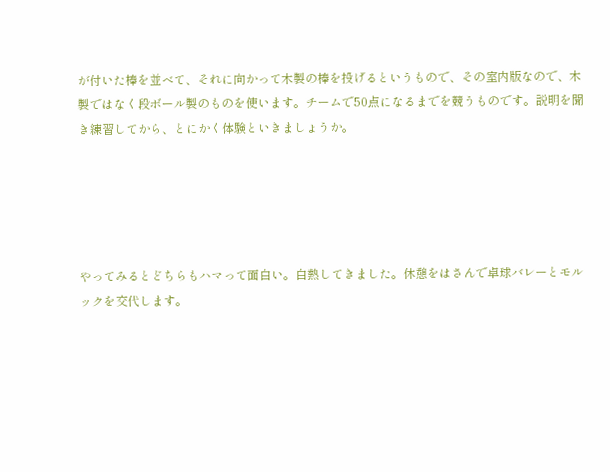が付いた棒を並べて、それに向かって木製の棒を投げるというもので、その室内版なので、木製ではなく段ボール製のものを使います。チームで50点になるまでを競うものです。説明を聞き練習してから、とにかく体験といきましょうか。





やってみるとどちらもハマって面白い。白熱してきました。休憩をはさんで卓球バレーとモルックを交代します。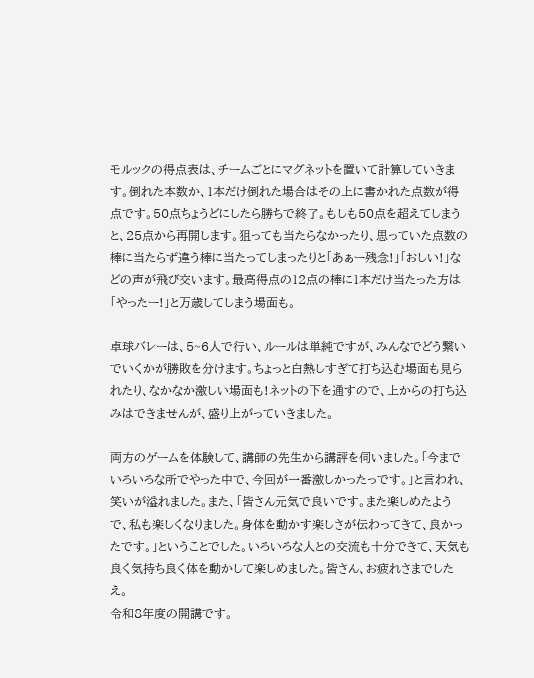モルックの得点表は、チームごとにマグネットを置いて計算していきます。倒れた本数か、1本だけ倒れた場合はその上に書かれた点数が得点です。50点ちょうどにしたら勝ちで終了。もしも50点を超えてしまうと、25点から再開します。狙っても当たらなかったり、思っていた点数の棒に当たらず違う棒に当たってしまったりと「あぁー残念!」「おしい!」などの声が飛び交います。最高得点の12点の棒に1本だけ当たった方は「やったー!」と万歳してしまう場面も。

卓球バレーは、5~6人で行い、ルールは単純ですが、みんなでどう繋いでいくかが勝敗を分けます。ちょっと白熱しすぎて打ち込む場面も見られたり、なかなか激しい場面も!ネットの下を通すので、上からの打ち込みはできませんが、盛り上がっていきました。

両方のゲームを体験して、講師の先生から講評を伺いました。「今までいろいろな所でやった中で、今回が一番激しかったっです。」と言われ、笑いが溢れました。また、「皆さん元気で良いです。また楽しめたようで、私も楽しくなりました。身体を動かす楽しさが伝わってきて、良かったです。」ということでした。いろいろな人との交流も十分できて、天気も良く気持ち良く体を動かして楽しめました。皆さん、お疲れさまでしたえ。
令和8年度の開講です。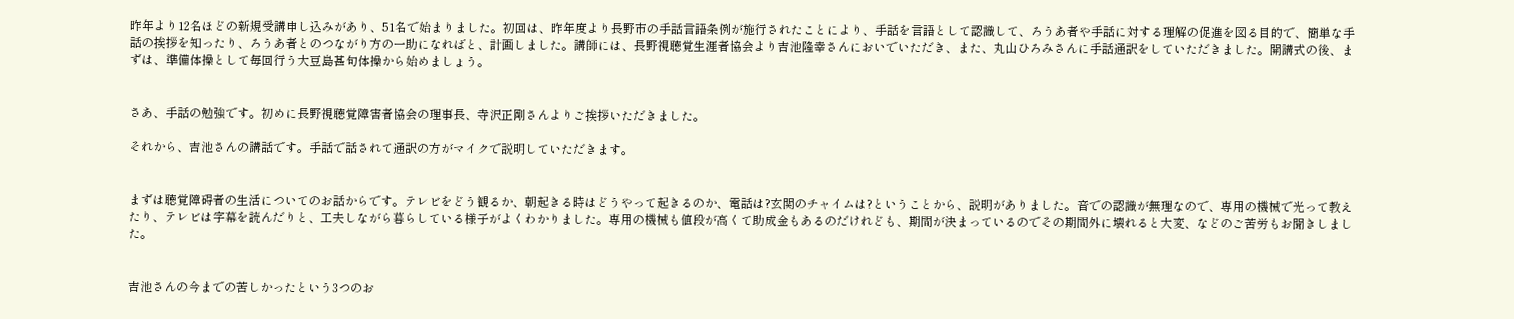昨年より12名ほどの新規受講申し込みがあり、51名で始まりました。初回は、昨年度より長野市の手話言語条例が施行されたことにより、手話を言語として認識して、ろうあ者や手話に対する理解の促進を図る目的で、簡単な手話の挨拶を知ったり、ろうあ者とのつながり方の一助になればと、計画しました。講師には、長野視聴覚生涯者協会より吉池隆幸さんにおいでいただき、また、丸山ひろみさんに手話通訳をしていただきました。開講式の後、まずは、準備体操として毎回行う大豆島甚句体操から始めましょう。


さあ、手話の勉強です。初めに長野視聴覚障害者協会の理事長、寺沢正剛さんよりご挨拶いただきました。

それから、吉池さんの講話です。手話で話されて通訳の方がマイクで説明していただきます。


まずは聴覚障碍者の生活についてのお話からです。テレビをどう観るか、朝起きる時はどうやって起きるのか、電話は?玄関のチャイムは?ということから、説明がありました。音での認識が無理なので、専用の機械で光って教えたり、テレビは字幕を読んだりと、工夫しながら暮らしている様子がよくわかりました。専用の機械も値段が高くて助成金もあるのだけれども、期間が決まっているのでその期間外に壊れると大変、などのご苦労もお聞きしました。


吉池さんの今までの苦しかったという3つのお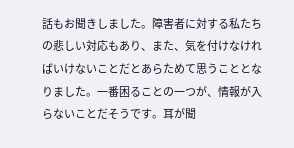話もお聞きしました。障害者に対する私たちの悲しい対応もあり、また、気を付けなければいけないことだとあらためて思うこととなりました。一番困ることの一つが、情報が入らないことだそうです。耳が聞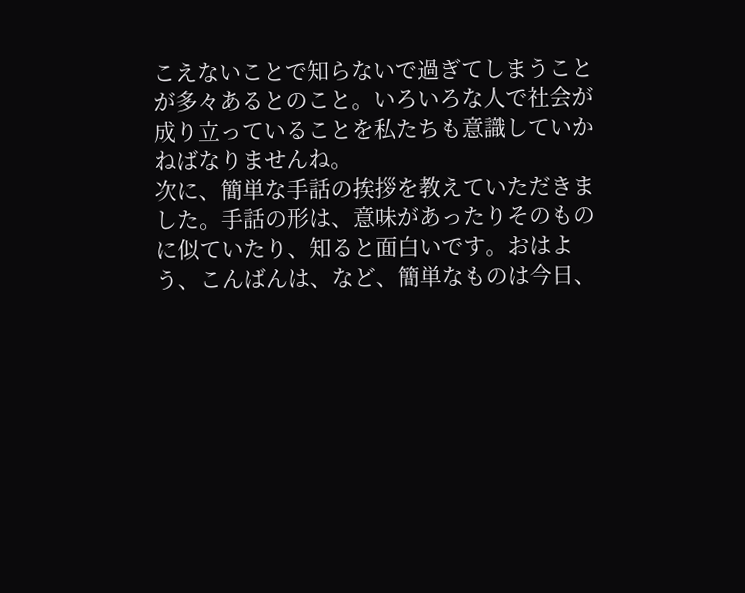こえないことで知らないで過ぎてしまうことが多々あるとのこと。いろいろな人で社会が成り立っていることを私たちも意識していかねばなりませんね。
次に、簡単な手話の挨拶を教えていただきました。手話の形は、意味があったりそのものに似ていたり、知ると面白いです。おはよう、こんばんは、など、簡単なものは今日、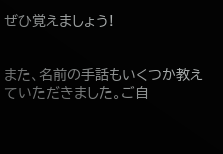ぜひ覚えましょう!


また、名前の手話もいくつか教えていただきました。ご自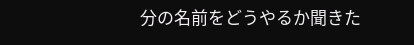分の名前をどうやるか聞きた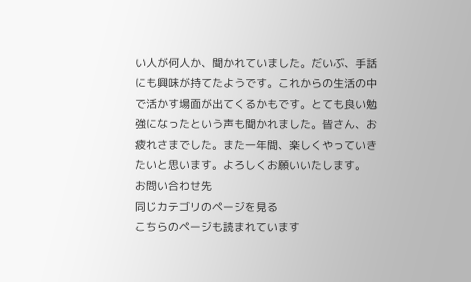い人が何人か、聞かれていました。だいぶ、手話にも興味が持てたようです。これからの生活の中で活かす場面が出てくるかもです。とても良い勉強になったという声も聞かれました。皆さん、お疲れさまでした。また一年間、楽しくやっていきたいと思います。よろしくお願いいたします。
お問い合わせ先
同じカテゴリのページを見る
こちらのページも読まれています